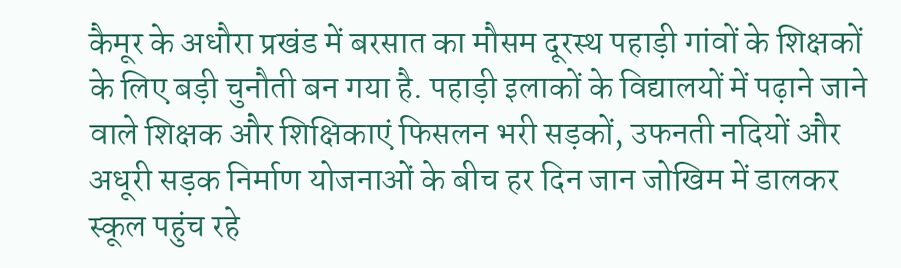कैमूर के अधौरा प्रखंड में बरसात का मौसम दूरस्थ पहाड़ी गांवों के शिक्षकों के लिए बड़ी चुनौती बन गया है. पहाड़ी इलाकों के विद्यालयों में पढ़ाने जाने वाले शिक्षक और शिक्षिकाएं फिसलन भरी सड़कों, उफनती नदियों और अधूरी सड़क निर्माण योजनाओं के बीच हर दिन जान जोखिम में डालकर स्कूल पहुंच रहे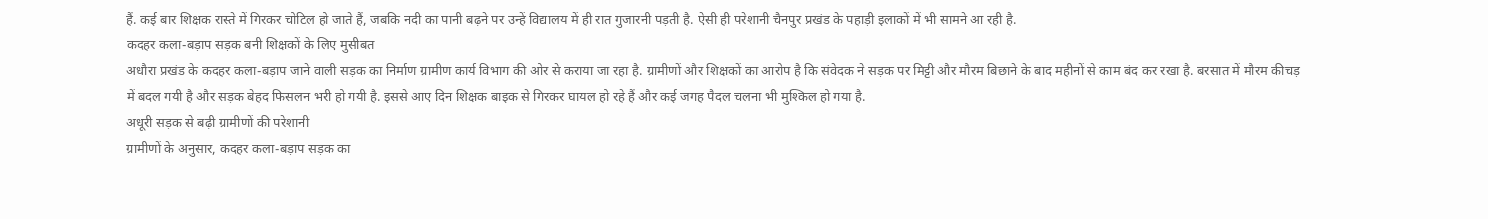हैं. कई बार शिक्षक रास्ते में गिरकर चोटिल हो जाते हैं, जबकि नदी का पानी बढ़ने पर उन्हें विद्यालय में ही रात गुजारनी पड़ती है. ऐसी ही परेशानी चैनपुर प्रखंड के पहाड़ी इलाकों में भी सामने आ रही है.
कदहर कला-बड़ाप सड़क बनी शिक्षकों के लिए मुसीबत
अधौरा प्रखंड के कदहर कला-बड़ाप जाने वाली सड़क का निर्माण ग्रामीण कार्य विभाग की ओर से कराया जा रहा है. ग्रामीणों और शिक्षकों का आरोप है कि संवेदक ने सड़क पर मिट्टी और मौरम बिछाने के बाद महीनों से काम बंद कर रखा है. बरसात में मौरम कीचड़ में बदल गयी है और सड़क बेहद फिसलन भरी हो गयी है. इससे आए दिन शिक्षक बाइक से गिरकर घायल हो रहे हैं और कई जगह पैदल चलना भी मुश्किल हो गया है.
अधूरी सड़क से बढ़ी ग्रामीणों की परेशानी
ग्रामीणों के अनुसार, कदहर कला-बड़ाप सड़क का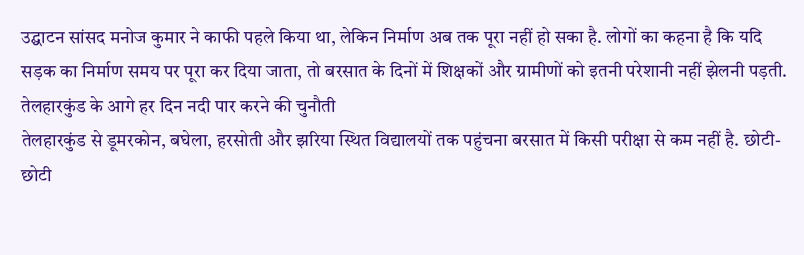उद्घाटन सांसद मनोज कुमार ने काफी पहले किया था, लेकिन निर्माण अब तक पूरा नहीं हो सका है. लोगों का कहना है कि यदि सड़क का निर्माण समय पर पूरा कर दिया जाता, तो बरसात के दिनों में शिक्षकों और ग्रामीणों को इतनी परेशानी नहीं झेलनी पड़ती.
तेलहारकुंड के आगे हर दिन नदी पार करने की चुनौती
तेलहारकुंड से डूमरकोन, बघेला, हरसोती और झरिया स्थित विद्यालयों तक पहुंचना बरसात में किसी परीक्षा से कम नहीं है. छोटी-छोटी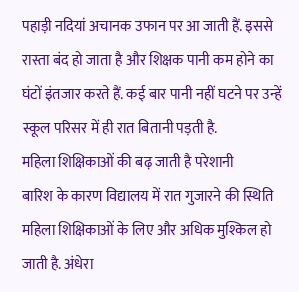पहाड़ी नदियां अचानक उफान पर आ जाती हैं. इससे रास्ता बंद हो जाता है और शिक्षक पानी कम होने का घंटों इंतजार करते हैं. कई बार पानी नहीं घटने पर उन्हें स्कूल परिसर में ही रात बितानी पड़ती है.
महिला शिक्षिकाओं की बढ़ जाती है परेशानी
बारिश के कारण विद्यालय में रात गुजारने की स्थिति महिला शिक्षिकाओं के लिए और अधिक मुश्किल हो जाती है. अंधेरा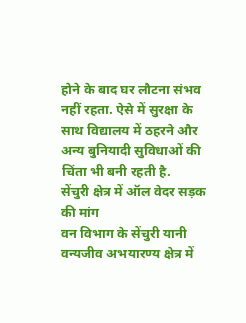होने के बाद घर लौटना संभव नहीं रहता. ऐसे में सुरक्षा के साथ विद्यालय में ठहरने और अन्य बुनियादी सुविधाओं की चिंता भी बनी रहती है.
सेंचुरी क्षेत्र में ऑल वेदर सड़क की मांग
वन विभाग के सेंचुरी यानी वन्यजीव अभयारण्य क्षेत्र में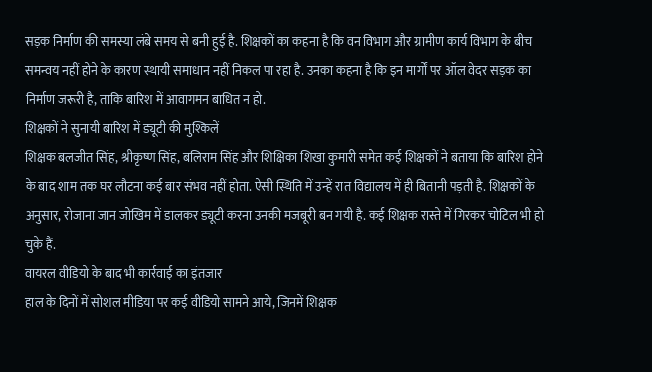सड़क निर्माण की समस्या लंबे समय से बनी हुई है. शिक्षकों का कहना है कि वन विभाग और ग्रामीण कार्य विभाग के बीच समन्वय नहीं होने के कारण स्थायी समाधान नहीं निकल पा रहा है. उनका कहना है कि इन मार्गों पर ऑल वेदर सड़क का निर्माण जरूरी है, ताकि बारिश में आवागमन बाधित न हो.
शिक्षकों ने सुनायी बारिश में ड्यूटी की मुश्किलें
शिक्षक बलजीत सिंह, श्रीकृष्ण सिंह, बलिराम सिंह और शिक्षिका शिखा कुमारी समेत कई शिक्षकों ने बताया कि बारिश होने के बाद शाम तक घर लौटना कई बार संभव नहीं होता. ऐसी स्थिति में उन्हें रात विद्यालय में ही बितानी पड़ती है. शिक्षकों के अनुसार, रोजाना जान जोखिम में डालकर ड्यूटी करना उनकी मजबूरी बन गयी है. कई शिक्षक रास्ते में गिरकर चोटिल भी हो चुके हैं.
वायरल वीडियो के बाद भी कार्रवाई का इंतजार
हाल के दिनों में सोशल मीडिया पर कई वीडियो सामने आये, जिनमें शिक्षक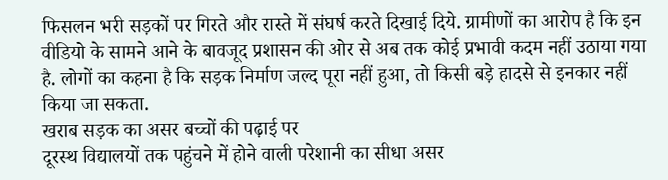फिसलन भरी सड़कों पर गिरते और रास्ते में संघर्ष करते दिखाई दिये. ग्रामीणों का आरोप है कि इन वीडियो के सामने आने के बावजूद प्रशासन की ओर से अब तक कोई प्रभावी कदम नहीं उठाया गया है. लोगों का कहना है कि सड़क निर्माण जल्द पूरा नहीं हुआ, तो किसी बड़े हादसे से इनकार नहीं किया जा सकता.
खराब सड़क का असर बच्चों की पढ़ाई पर
दूरस्थ विद्यालयों तक पहुंचने में होने वाली परेशानी का सीधा असर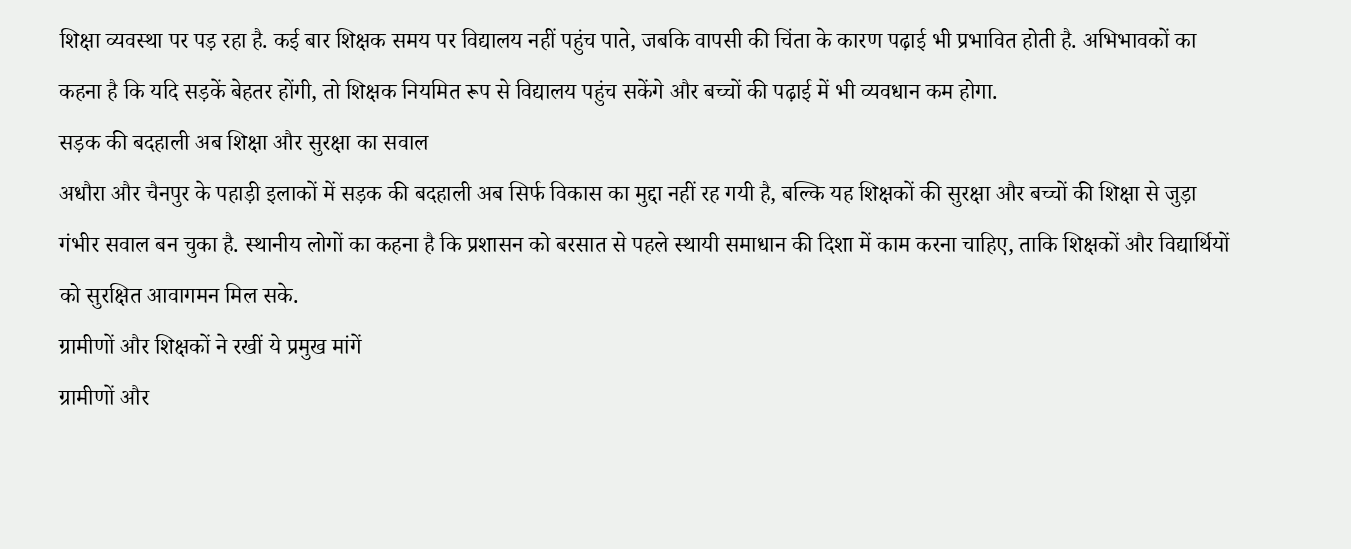शिक्षा व्यवस्था पर पड़ रहा है. कई बार शिक्षक समय पर विद्यालय नहीं पहुंच पाते, जबकि वापसी की चिंता के कारण पढ़ाई भी प्रभावित होती है. अभिभावकों का कहना है कि यदि सड़कें बेहतर होंगी, तो शिक्षक नियमित रूप से विद्यालय पहुंच सकेंगे और बच्चों की पढ़ाई में भी व्यवधान कम होगा.
सड़क की बदहाली अब शिक्षा और सुरक्षा का सवाल
अधौरा और चैनपुर के पहाड़ी इलाकों में सड़क की बदहाली अब सिर्फ विकास का मुद्दा नहीं रह गयी है, बल्कि यह शिक्षकों की सुरक्षा और बच्चों की शिक्षा से जुड़ा गंभीर सवाल बन चुका है. स्थानीय लोगों का कहना है कि प्रशासन को बरसात से पहले स्थायी समाधान की दिशा में काम करना चाहिए, ताकि शिक्षकों और विद्यार्थियों को सुरक्षित आवागमन मिल सके.
ग्रामीणों और शिक्षकों ने रखीं ये प्रमुख मांगें
ग्रामीणों और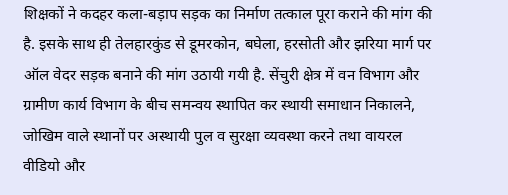शिक्षकों ने कदहर कला-बड़ाप सड़क का निर्माण तत्काल पूरा कराने की मांग की है. इसके साथ ही तेलहारकुंड से डूमरकोन, बघेला, हरसोती और झरिया मार्ग पर ऑल वेदर सड़क बनाने की मांग उठायी गयी है. सेंचुरी क्षेत्र में वन विभाग और ग्रामीण कार्य विभाग के बीच समन्वय स्थापित कर स्थायी समाधान निकालने, जोखिम वाले स्थानों पर अस्थायी पुल व सुरक्षा व्यवस्था करने तथा वायरल वीडियो और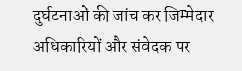दुर्घटनाओं की जांच कर जिम्मेदार अधिकारियों और संवेदक पर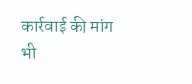कार्रवाई की मांग भी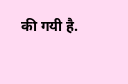की गयी है.